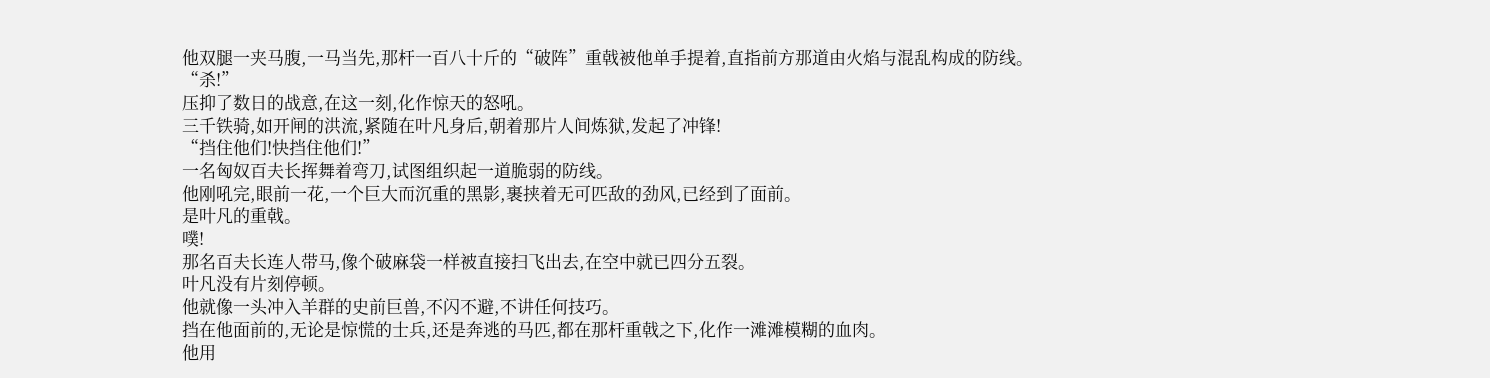他双腿一夹马腹,一马当先,那杆一百八十斤的“破阵”重戟被他单手提着,直指前方那道由火焰与混乱构成的防线。
“杀!”
压抑了数日的战意,在这一刻,化作惊天的怒吼。
三千铁骑,如开闸的洪流,紧随在叶凡身后,朝着那片人间炼狱,发起了冲锋!
“挡住他们!快挡住他们!”
一名匈奴百夫长挥舞着弯刀,试图组织起一道脆弱的防线。
他刚吼完,眼前一花,一个巨大而沉重的黑影,裹挟着无可匹敌的劲风,已经到了面前。
是叶凡的重戟。
噗!
那名百夫长连人带马,像个破麻袋一样被直接扫飞出去,在空中就已四分五裂。
叶凡没有片刻停顿。
他就像一头冲入羊群的史前巨兽,不闪不避,不讲任何技巧。
挡在他面前的,无论是惊慌的士兵,还是奔逃的马匹,都在那杆重戟之下,化作一滩滩模糊的血肉。
他用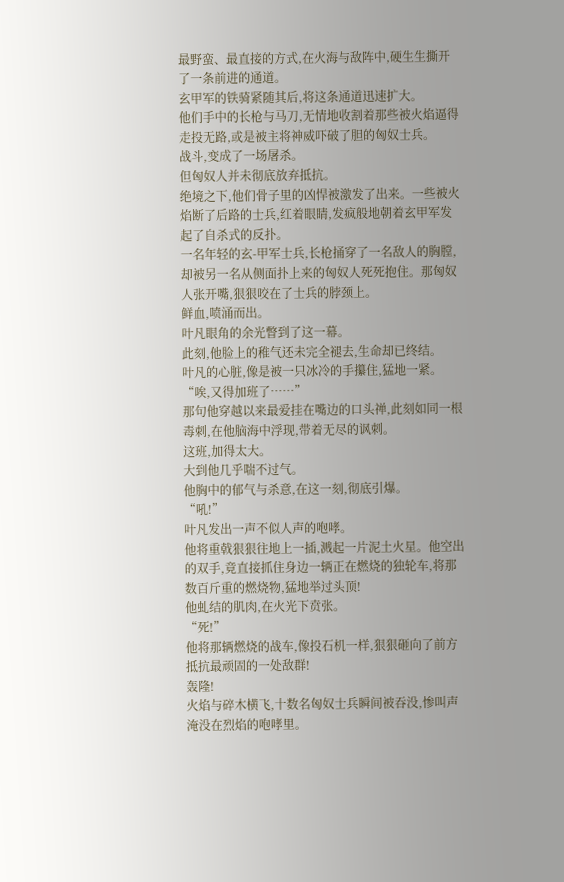最野蛮、最直接的方式,在火海与敌阵中,硬生生撕开了一条前进的通道。
玄甲军的铁骑紧随其后,将这条通道迅速扩大。
他们手中的长枪与马刀,无情地收割着那些被火焰逼得走投无路,或是被主将神威吓破了胆的匈奴士兵。
战斗,变成了一场屠杀。
但匈奴人并未彻底放弃抵抗。
绝境之下,他们骨子里的凶悍被激发了出来。一些被火焰断了后路的士兵,红着眼睛,发疯般地朝着玄甲军发起了自杀式的反扑。
一名年轻的玄-甲军士兵,长枪捅穿了一名敌人的胸膛,却被另一名从侧面扑上来的匈奴人死死抱住。那匈奴人张开嘴,狠狠咬在了士兵的脖颈上。
鲜血,喷涌而出。
叶凡眼角的余光瞥到了这一幕。
此刻,他脸上的稚气还未完全褪去,生命却已终结。
叶凡的心脏,像是被一只冰冷的手攥住,猛地一紧。
“唉,又得加班了……”
那句他穿越以来最爱挂在嘴边的口头禅,此刻如同一根毒刺,在他脑海中浮现,带着无尽的讽刺。
这班,加得太大。
大到他几乎喘不过气。
他胸中的郁气与杀意,在这一刻,彻底引爆。
“吼!”
叶凡发出一声不似人声的咆哮。
他将重戟狠狠往地上一插,溅起一片泥土火星。他空出的双手,竟直接抓住身边一辆正在燃烧的独轮车,将那数百斤重的燃烧物,猛地举过头顶!
他虬结的肌肉,在火光下贲张。
“死!”
他将那辆燃烧的战车,像投石机一样,狠狠砸向了前方抵抗最顽固的一处敌群!
轰隆!
火焰与碎木横飞,十数名匈奴士兵瞬间被吞没,惨叫声淹没在烈焰的咆哮里。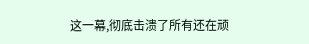这一幕,彻底击溃了所有还在顽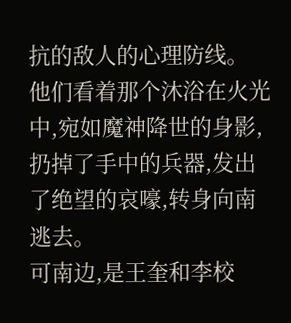抗的敌人的心理防线。
他们看着那个沐浴在火光中,宛如魔神降世的身影,扔掉了手中的兵器,发出了绝望的哀嚎,转身向南逃去。
可南边,是王奎和李校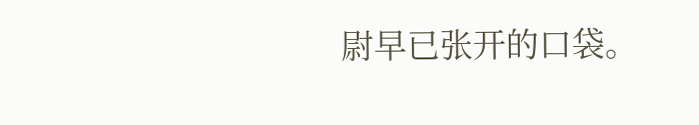尉早已张开的口袋。